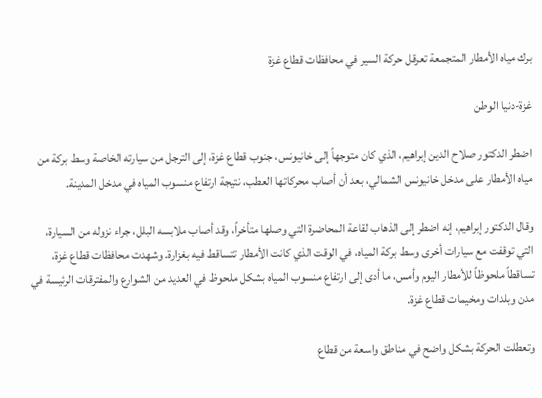برك مياه الأمطار المتجمعة تعرقل حركة السير في محافظات قطاع غزة

غزة-دنيا الوطن

اضطر الدكتور صلاح الدين إبراهيم، الذي كان متوجهاً إلى خانيونس، جنوب قطاع غزة، إلى الترجل من سيارته الخاصة وسط بركة من مياه الأمطار على مدخل خانيونس الشمالي، بعد أن أصاب محركاتها العطب، نتيجة ارتفاع منسوب المياه في مدخل المدينة.

وقال الدكتور إبراهيم، إنه اضطر إلى الذهاب لقاعة المحاضرة التي وصلها متأخراً، وقد أصاب ملابسه البلل، جراء نزوله من السيارة، التي توقفت مع سيارات أخرى وسط بركة المياه، في الوقت الذي كانت الأمطار تتساقط فيه بغزارة. وشهدت محافظات قطاع غزة، تساقطاً ملحوظاً للأمطار اليوم وأمس، ما أدى إلى ارتفاع منسوب المياه بشكل ملحوظ في العديد من الشوارع والمفترقات الرئيسة في مدن وبلدات ومخيمات قطاع غزة.

وتعطلت الحركة بشكل واضح في مناطق واسعة من قطاع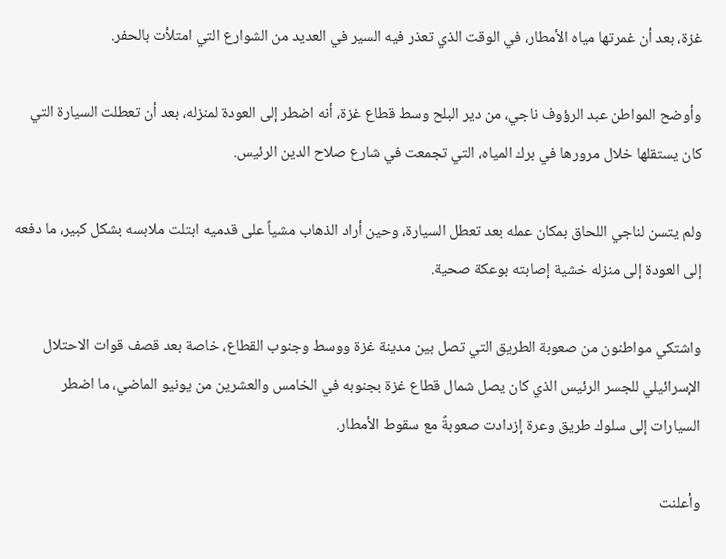غزة، بعد أن غمرتها مياه الأمطار، في الوقت الذي تعذر فيه السير في العديد من الشوارع التي امتلأت بالحفر.

وأوضح المواطن عبد الرؤوف ناجي، من دير البلح وسط قطاع غزة، أنه اضطر إلى العودة لمنزله، بعد أن تعطلت السيارة التي كان يستقلها خلال مرورها في برك المياه، التي تجمعت في شارع صلاح الدين الرئيس.

ولم يتسن لناجي اللحاق بمكان عمله بعد تعطل السيارة، وحين أراد الذهاب مشياً على قدميه ابتلت ملابسه بشكل كبير، ما دفعه إلى العودة إلى منزله خشية إصابته بوعكة صحية.

واشتكي مواطنون من صعوبة الطريق التي تصل بين مدينة غزة ووسط وجنوب القطاع، خاصة بعد قصف قوات الاحتلال الإسرائيلي للجسر الرئيس الذي كان يصل شمال قطاع غزة بجنوبه في الخامس والعشرين من يونيو الماضي، ما اضطر السيارات إلى سلوك طريق وعرة إزدادت صعوبةً مع سقوط الأمطار.

وأعلنت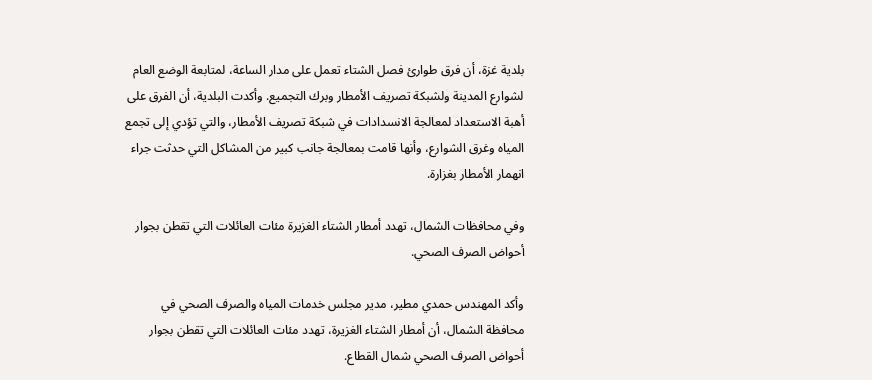بلدية غزة، أن فرق طوارئ فصل الشتاء تعمل على مدار الساعة، لمتابعة الوضع العام لشوارع المدينة ولشبكة تصريف الأمطار وبرك التجميع. وأكدت البلدية، أن الفرق على أهبة الاستعداد لمعالجة الانسدادات في شبكة تصريف الأمطار، والتي تؤدي إلى تجمع المياه وغرق الشوارع، وأنها قامت بمعالجة جانب كبير من المشاكل التي حدثت جراء انهمار الأمطار بغزارة.

وفي محافظات الشمال، تهدد أمطار الشتاء الغزيرة مئات العائلات التي تقطن بجوار أحواض الصرف الصحي.

وأكد المهندس حمدي مطير، مدير مجلس خدمات المياه والصرف الصحي في محافظة الشمال، أن أمطار الشتاء الغزيرة، تهدد مئات العائلات التي تقطن بجوار أحواض الصرف الصحي شمال القطاع.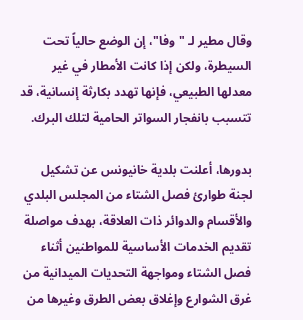وقال مطير لـ "وفا"، إن الوضع حالياً تحت السيطرة، ولكن إذا كانت الأمطار في غير معدلها الطبيعي، فإنها تهدد بكارثة إنسانية، قد تتسبب بانفجار السواتر الحامية لتلك البرك.

بدورها، أعلنت بلدية خانيونس عن تشكيل لجنة طوارئ فصل الشتاء من المجلس البلدي والأقسام والدوائر ذات العلاقة، بهدف مواصلة تقديم الخدمات الأساسية للمواطنين أثناء فصل الشتاء ومواجهة التحديات الميدانية من غرق الشوارع وإغلاق بعض الطرق وغيرها من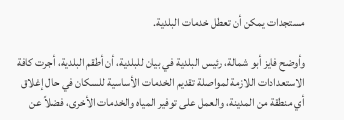مستجدات يمكن أن تعطل خدمات البلدية.

وأوضح فايز أبو شمالة، رئيس البلدية في بيان للبلدية، أن أطقم البلدية، أجرت كافة الاستعدادات اللازمة لمواصلة تقديم الخدمات الأساسية للسكان في حال إغلاق أي منطقة من المدينة، والعمل على توفير المياه والخدمات الأخرى، فضلاً عن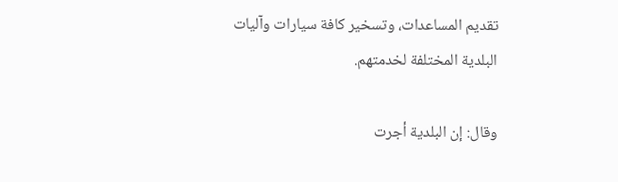تقديم المساعدات، وتسخير كافة سيارات وآليات البلدية المختلفة لخدمتهم.

وقال: إن البلدية أجرت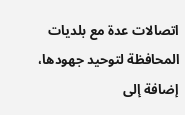اتصالات عدة مع بلديات المحافظة لتوحيد جهودها، إضافة إلى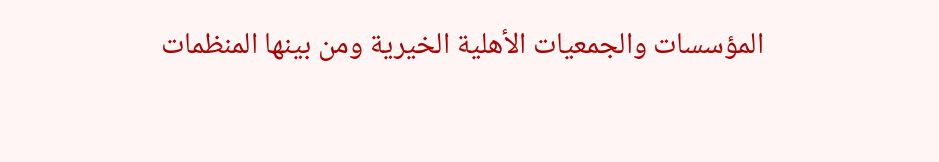المؤسسات والجمعيات الأهلية الخيرية ومن بينها المنظمات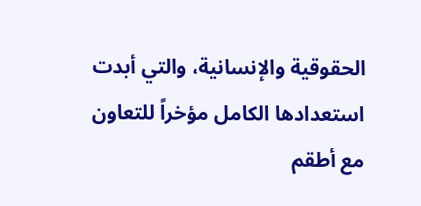الحقوقية والإنسانية، والتي أبدت استعدادها الكامل مؤخراً للتعاون مع أطقم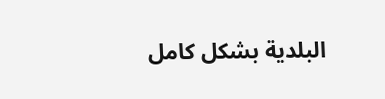البلدية بشكل كامل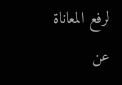لرفع المعاناة عن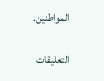المواطنين.

التعليقات